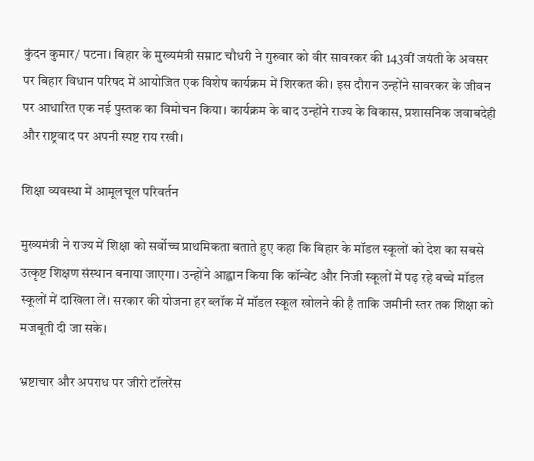कुंदन कुमार/ पटना। बिहार के मुख्यमंत्री सम्राट चौधरी ने गुरुवार को वीर सावरकर की 143वीं जयंती के अवसर पर बिहार विधान परिषद में आयोजित एक विशेष कार्यक्रम में शिरकत की। इस दौरान उन्होंने सावरकर के जीवन पर आधारित एक नई पुस्तक का विमोचन किया। कार्यक्रम के बाद उन्होंने राज्य के विकास, प्रशासनिक जवाबदेही और राष्ट्रवाद पर अपनी स्पष्ट राय रखी।

शिक्षा व्यवस्था में आमूलचूल परिवर्तन

मुख्यमंत्री ने राज्य में शिक्षा को सर्वोच्च प्राथमिकता बताते हुए कहा कि बिहार के मॉडल स्कूलों को देश का सबसे उत्कृष्ट शिक्षण संस्थान बनाया जाएगा। उन्होंने आह्वान किया कि कॉन्वेंट और निजी स्कूलों में पढ़ रहे बच्चे मॉडल स्कूलों में दाखिला लें। सरकार की योजना हर ब्लॉक में मॉडल स्कूल खोलने की है ताकि जमीनी स्तर तक शिक्षा को मजबूती दी जा सके।

भ्रष्टाचार और अपराध पर जीरो टॉलरेंस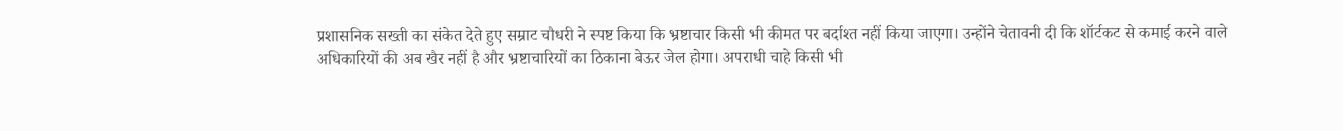प्रशासनिक सख्ती का संकेत देते हुए सम्राट चौधरी ने स्पष्ट किया कि भ्रष्टाचार किसी भी कीमत पर बर्दाश्त नहीं किया जाएगा। उन्होंने चेतावनी दी कि शॉर्टकट से कमाई करने वाले अधिकारियों की अब खैर नहीं है और भ्रष्टाचारियों का ठिकाना बेऊर जेल होगा। अपराधी चाहे किसी भी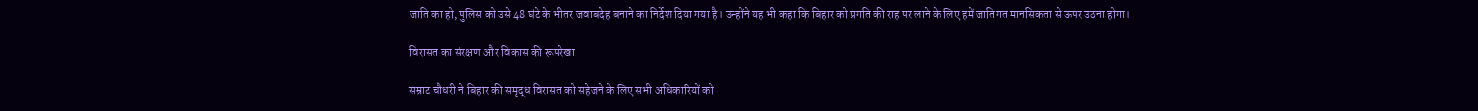जाति का हो, पुलिस को उसे 48 घंटे के भीतर जवाबदेह बनाने का निर्देश दिया गया है। उन्होंने यह भी कहा कि बिहार को प्रगति की राह पर लाने के लिए हमें जातिगत मानसिकता से ऊपर उठना होगा।

विरासत का संरक्षण और विकास की रूपरेखा

सम्राट चौधरी ने बिहार की समृद्ध विरासत को सहेजने के लिए सभी अधिकारियों को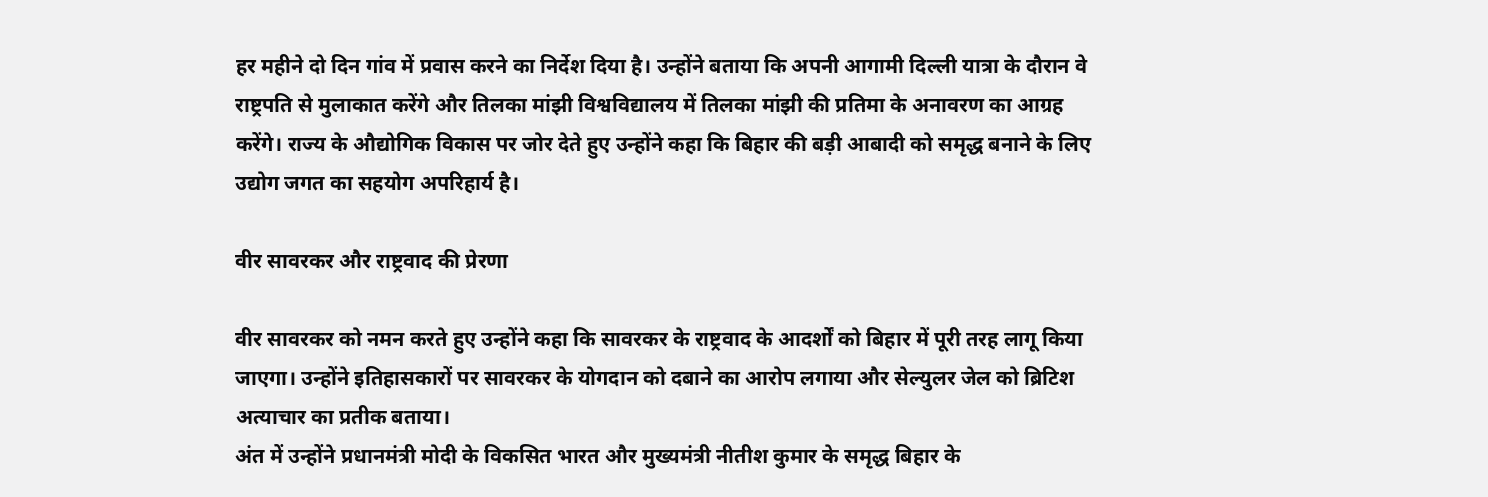हर महीने दो दिन गांव में प्रवास करने का निर्देश दिया है। उन्होंने बताया कि अपनी आगामी दिल्ली यात्रा के दौरान वे राष्ट्रपति से मुलाकात करेंगे और तिलका मांझी विश्वविद्यालय में तिलका मांझी की प्रतिमा के अनावरण का आग्रह करेंगे। राज्य के औद्योगिक विकास पर जोर देते हुए उन्होंने कहा कि बिहार की बड़ी आबादी को समृद्ध बनाने के लिए उद्योग जगत का सहयोग अपरिहार्य है।

वीर सावरकर और राष्ट्रवाद की प्रेरणा

वीर सावरकर को नमन करते हुए उन्होंने कहा कि सावरकर के राष्ट्रवाद के आदर्शों को बिहार में पूरी तरह लागू किया जाएगा। उन्होंने इतिहासकारों पर सावरकर के योगदान को दबाने का आरोप लगाया और सेल्युलर जेल को ब्रिटिश अत्याचार का प्रतीक बताया।
अंत में उन्होंने प्रधानमंत्री मोदी के विकसित भारत और मुख्यमंत्री नीतीश कुमार के समृद्ध बिहार के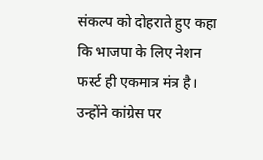संकल्प को दोहराते हुए कहा कि भाजपा के लिए नेशन फर्स्ट ही एकमात्र मंत्र है। उन्होंने कांग्रेस पर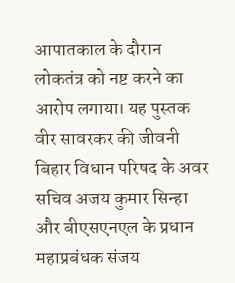आपातकाल के दौरान लोकतंत्र को नष्ट करने का आरोप लगाया। यह पुस्तक वीर सावरकर की जीवनी बिहार विधान परिषद के अवर सचिव अजय कुमार सिन्हा और बीएसएनएल के प्रधान महाप्रबंधक संजय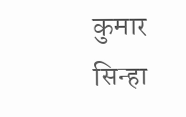कुमार सिन्हा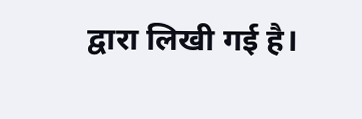द्वारा लिखी गई है।